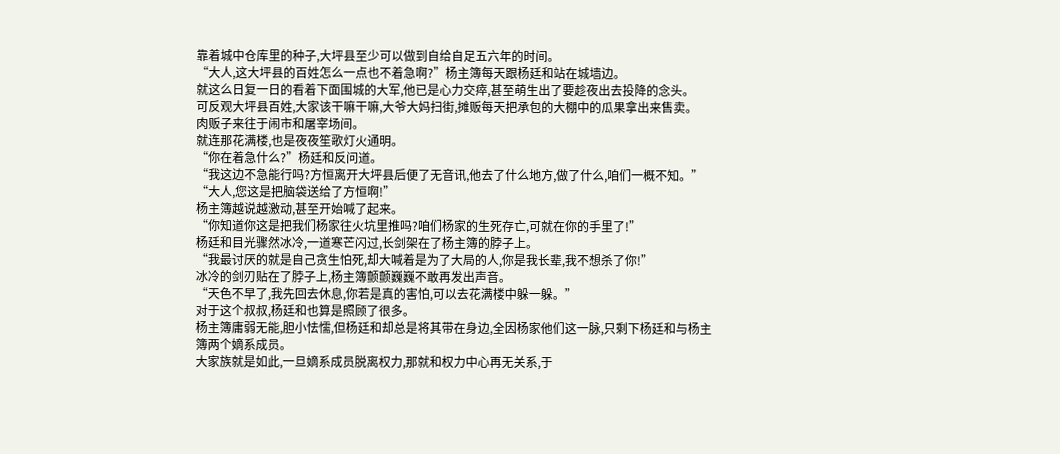靠着城中仓库里的种子,大坪县至少可以做到自给自足五六年的时间。
“大人,这大坪县的百姓怎么一点也不着急啊?”杨主簿每天跟杨廷和站在城墙边。
就这么日复一日的看着下面围城的大军,他已是心力交瘁,甚至萌生出了要趁夜出去投降的念头。
可反观大坪县百姓,大家该干嘛干嘛,大爷大妈扫街,摊贩每天把承包的大棚中的瓜果拿出来售卖。
肉贩子来往于闹市和屠宰场间。
就连那花满楼,也是夜夜笙歌灯火通明。
“你在着急什么?”杨廷和反问道。
“我这边不急能行吗?方恒离开大坪县后便了无音讯,他去了什么地方,做了什么,咱们一概不知。”
“大人,您这是把脑袋送给了方恒啊!”
杨主簿越说越激动,甚至开始喊了起来。
“你知道你这是把我们杨家往火坑里推吗?咱们杨家的生死存亡,可就在你的手里了!”
杨廷和目光骤然冰冷,一道寒芒闪过,长剑架在了杨主簿的脖子上。
“我最讨厌的就是自己贪生怕死,却大喊着是为了大局的人,你是我长辈,我不想杀了你!”
冰冷的剑刃贴在了脖子上,杨主簿颤颤巍巍不敢再发出声音。
“天色不早了,我先回去休息,你若是真的害怕,可以去花满楼中躲一躲。”
对于这个叔叔,杨廷和也算是照顾了很多。
杨主簿庸弱无能,胆小怯懦,但杨廷和却总是将其带在身边,全因杨家他们这一脉,只剩下杨廷和与杨主簿两个嫡系成员。
大家族就是如此,一旦嫡系成员脱离权力,那就和权力中心再无关系,于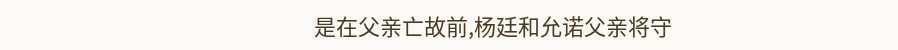是在父亲亡故前,杨廷和允诺父亲将守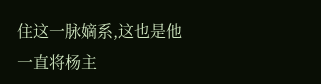住这一脉嫡系,这也是他一直将杨主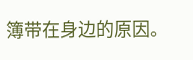簿带在身边的原因。